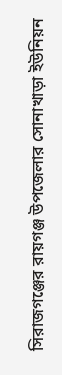সিরাজগঞ্জের রায়গঞ্জ উপজেলার সোনাখাড়া ইউনিয়ন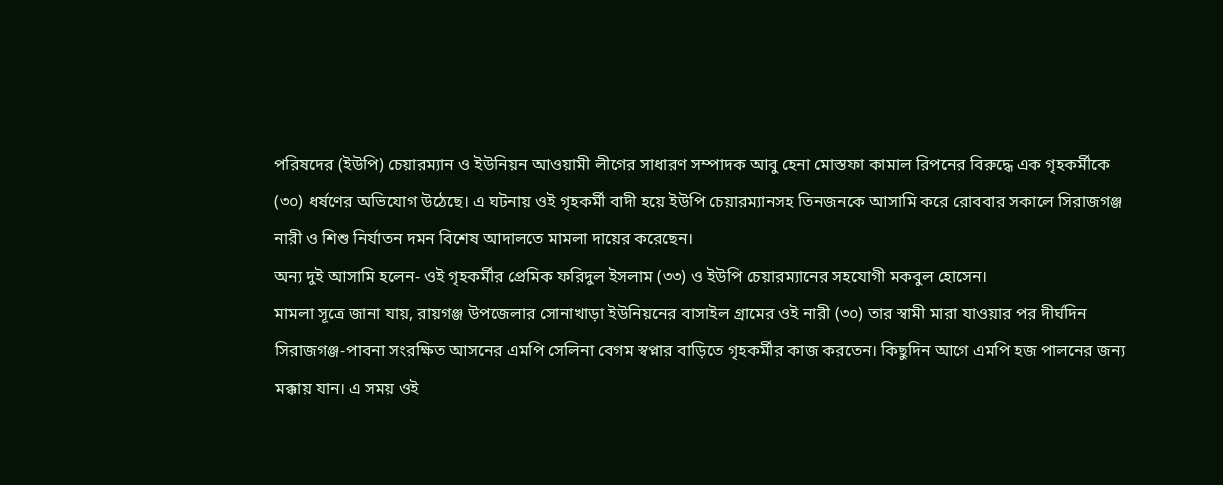পরিষদের (ইউপি) চেয়ারম্যান ও ইউনিয়ন আওয়ামী লীগের সাধারণ সম্পাদক আবু হেনা মোস্তফা কামাল রিপনের বিরুদ্ধে এক গৃহকর্মীকে (৩০) ধর্ষণের অভিযোগ উঠেছে। এ ঘটনায় ওই গৃহকর্মী বাদী হয়ে ইউপি চেয়ারম্যানসহ তিনজনকে আসামি করে রোববার সকালে সিরাজগঞ্জ নারী ও শিশু নির্যাতন দমন বিশেষ আদালতে মামলা দায়ের করেছেন।
অন্য দুই আসামি হলেন- ওই গৃহকর্মীর প্রেমিক ফরিদুল ইসলাম (৩৩) ও ইউপি চেয়ারম্যানের সহযোগী মকবুল হোসেন।
মামলা সূত্রে জানা যায়, রায়গঞ্জ উপজেলার সোনাখাড়া ইউনিয়নের বাসাইল গ্রামের ওই নারী (৩০) তার স্বামী মারা যাওয়ার পর দীর্ঘদিন সিরাজগঞ্জ-পাবনা সংরক্ষিত আসনের এমপি সেলিনা বেগম স্বপ্নার বাড়িতে গৃহকর্মীর কাজ করতেন। কিছুদিন আগে এমপি হজ পালনের জন্য মক্কায় যান। এ সময় ওই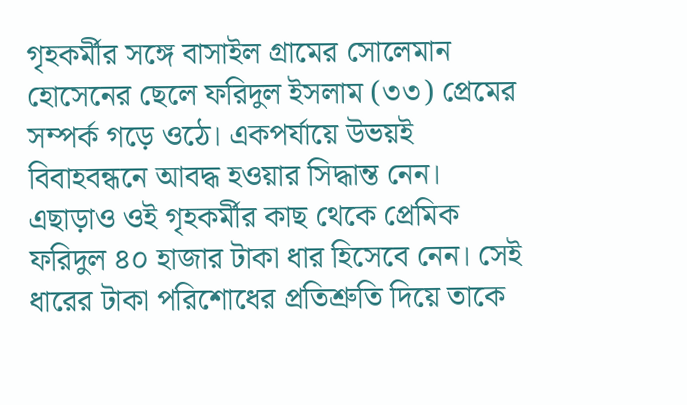গৃহকর্মীর সঙ্গে বাসাইল গ্রামের সোলেমান হোসেনের ছেলে ফরিদুল ইসলাম (৩৩) প্রেমের সম্পর্ক গড়ে ওঠে। একপর্যায়ে উভয়ই বিবাহবন্ধনে আবদ্ধ হওয়ার সিদ্ধান্ত নেন।
এছাড়াও ওই গৃহকর্মীর কাছ থেকে প্রেমিক ফরিদুল ৪০ হাজার টাকা ধার হিসেবে নেন। সেই ধারের টাকা পরিশোধের প্রতিশ্রুতি দিয়ে তাকে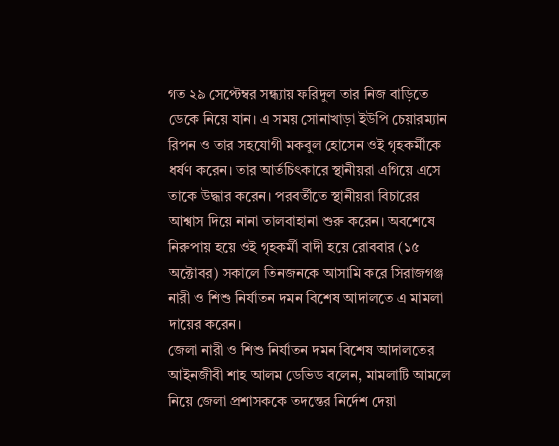গত ২৯ সেপ্টেম্বর সন্ধ্যায় ফরিদুল তার নিজ বাড়িতে ডেকে নিয়ে যান। এ সময় সোনাখাড়া ইউপি চেয়ারম্যান রিপন ও তার সহযোগী মকবুল হোসেন ওই গৃহকর্মীকে ধর্ষণ করেন। তার আর্তচিৎকারে স্থানীয়রা এগিয়ে এসে তাকে উদ্ধার করেন। পরবর্তীতে স্থানীয়রা বিচারের আশ্বাস দিয়ে নানা তালবাহানা শুরু করেন। অবশেষে নিরুপায় হয়ে ওই গৃহকর্মী বাদী হয়ে রোববার (১৫ অক্টোবর) সকালে তিনজনকে আসামি করে সিরাজগঞ্জ নারী ও শিশু নির্যাতন দমন বিশেষ আদালতে এ মামলা দায়ের করেন।
জেলা নারী ও শিশু নির্যাতন দমন বিশেষ আদালতের আইনজীবী শাহ আলম ডেভিড বলেন, মামলাটি আমলে নিয়ে জেলা প্রশাসককে তদন্তের নির্দেশ দেয়া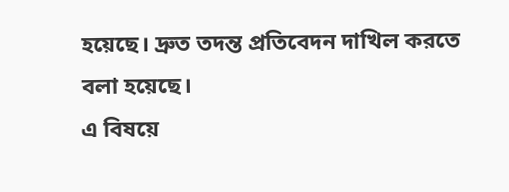হয়েছে। দ্রুত তদন্ত প্রতিবেদন দাখিল করতে বলা হয়েছে।
এ বিষয়ে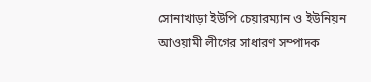সোনাখাড়া ইউপি চেয়ারম্যান ও ইউনিয়ন আওয়ামী লীগের সাধারণ সম্পাদক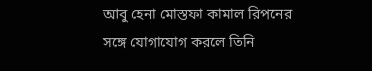আবু হেনা মোস্তফা কামাল রিপনের সঙ্গে যোগাযোগ করলে তিনি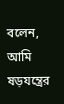বলেন, আমি ষড়যন্ত্রের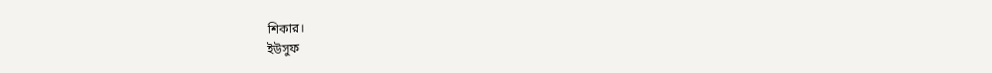শিকার।
ইউসুফ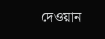দেওয়ান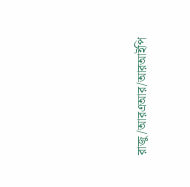রাজু/আরএআর/আরআইপি